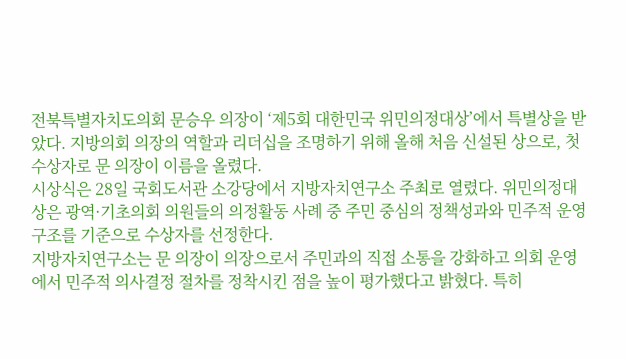전북특별자치도의회 문승우 의장이 ‘제5회 대한민국 위민의정대상’에서 특별상을 받았다. 지방의회 의장의 역할과 리더십을 조명하기 위해 올해 처음 신설된 상으로, 첫 수상자로 문 의장이 이름을 올렸다.
시상식은 28일 국회도서관 소강당에서 지방자치연구소 주최로 열렸다. 위민의정대상은 광역·기초의회 의원들의 의정활동 사례 중 주민 중심의 정책성과와 민주적 운영 구조를 기준으로 수상자를 선정한다.
지방자치연구소는 문 의장이 의장으로서 주민과의 직접 소통을 강화하고 의회 운영에서 민주적 의사결정 절차를 정착시킨 점을 높이 평가했다고 밝혔다. 특히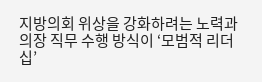지방의회 위상을 강화하려는 노력과 의장 직무 수행 방식이 ‘모범적 리더십’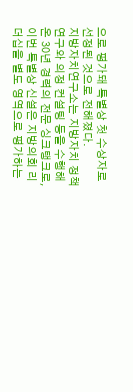으로 평가돼 특별상 첫 수상자로 선정된 것으로 전해졌다.
지방자치연구소는 지방자치 정책 연구와 의정 컨설팅 등을 수행해온 30년 경력의 전문 싱크탱크로, 이번 특별상 신설은 지방의회 리더십을 별도 영역으로 평가하는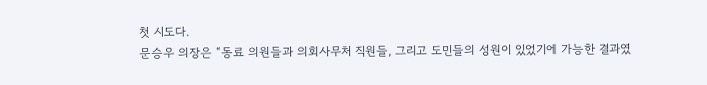첫 시도다.
문승우 의장은 “동료 의원들과 의회사무처 직원들, 그리고 도민들의 성원이 있었기에 가능한 결과였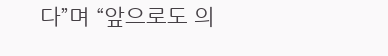다”며 “앞으로도 의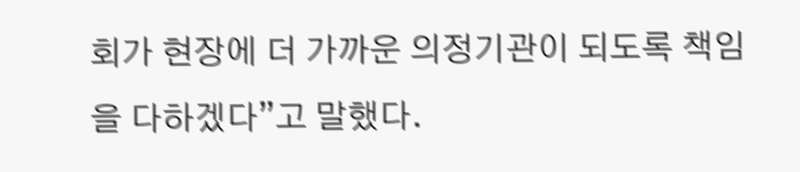회가 현장에 더 가까운 의정기관이 되도록 책임을 다하겠다”고 말했다.